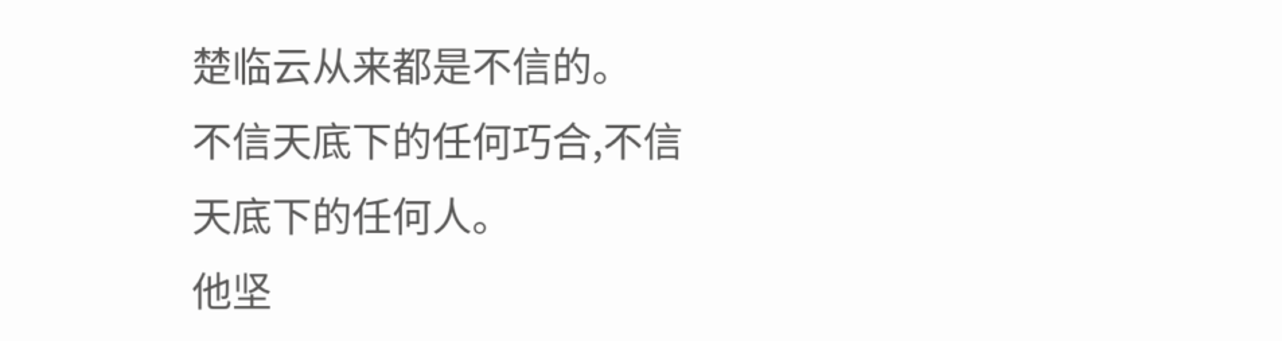楚临云从来都是不信的。
不信天底下的任何巧合,不信天底下的任何人。
他坚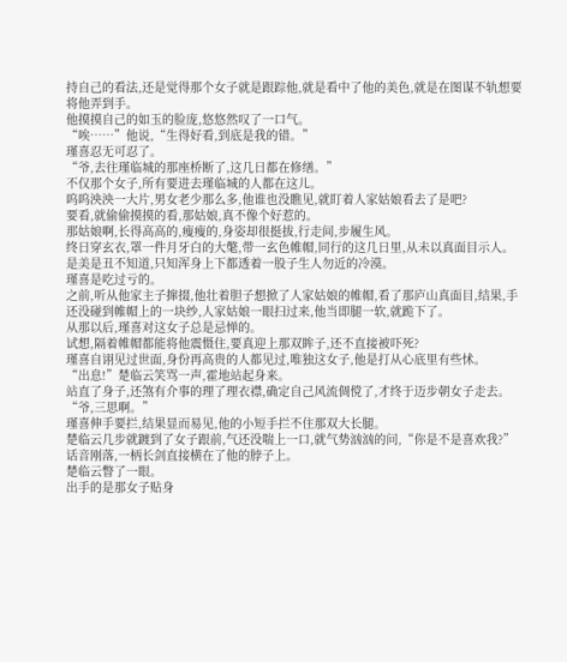持自己的看法,还是觉得那个女子就是跟踪他,就是看中了他的美色,就是在图谋不轨想要将他弄到手。
他摸摸自己的如玉的脸庞,悠悠然叹了一口气。
“唉……”他说,“生得好看,到底是我的错。”
瑾喜忍无可忍了。
“爷,去往瑾临城的那座桥断了,这几日都在修缮。”
不仅那个女子,所有要进去瑾临城的人都在这儿。
呜呜泱泱一大片,男女老少那么多,他谁也没瞧见,就盯着人家姑娘看去了是吧?
要看,就偷偷摸摸的看,那姑娘,真不像个好惹的。
那姑娘啊,长得高高的,瘦瘦的,身姿却很挺拔,行走间,步履生风。
终日穿玄衣,罩一件月牙白的大氅,带一玄色帷帽,同行的这几日里,从未以真面目示人。
是美是丑不知道,只知浑身上下都透着一股子生人勿近的冷漠。
瑾喜是吃过亏的。
之前,听从他家主子撺掇,他壮着胆子想掀了人家姑娘的帷帽,看了那庐山真面目,结果,手还没碰到帷帽上的一块纱,人家姑娘一眼扫过来,他当即腿一软,就跪下了。
从那以后,瑾喜对这女子总是忌惮的。
试想,隔着帷帽都能将他震慑住,要真迎上那双眸子,还不直接被吓死?
瑾喜自诩见过世面,身份再高贵的人都见过,唯独这女子,他是打从心底里有些怵。
“出息!”楚临云笑骂一声,霍地站起身来。
站直了身子,还煞有介事的理了理衣襟,确定自己风流倜傥了,才终于迈步朝女子走去。
“爷,三思啊。”
瑾喜伸手要拦,结果显而易见,他的小短手拦不住那双大长腿。
楚临云几步就踱到了女子跟前,气还没喘上一口,就气势汹汹的问,“你是不是喜欢我?”
话音刚落,一柄长剑直接横在了他的脖子上。
楚临云瞥了一眼。
出手的是那女子贴身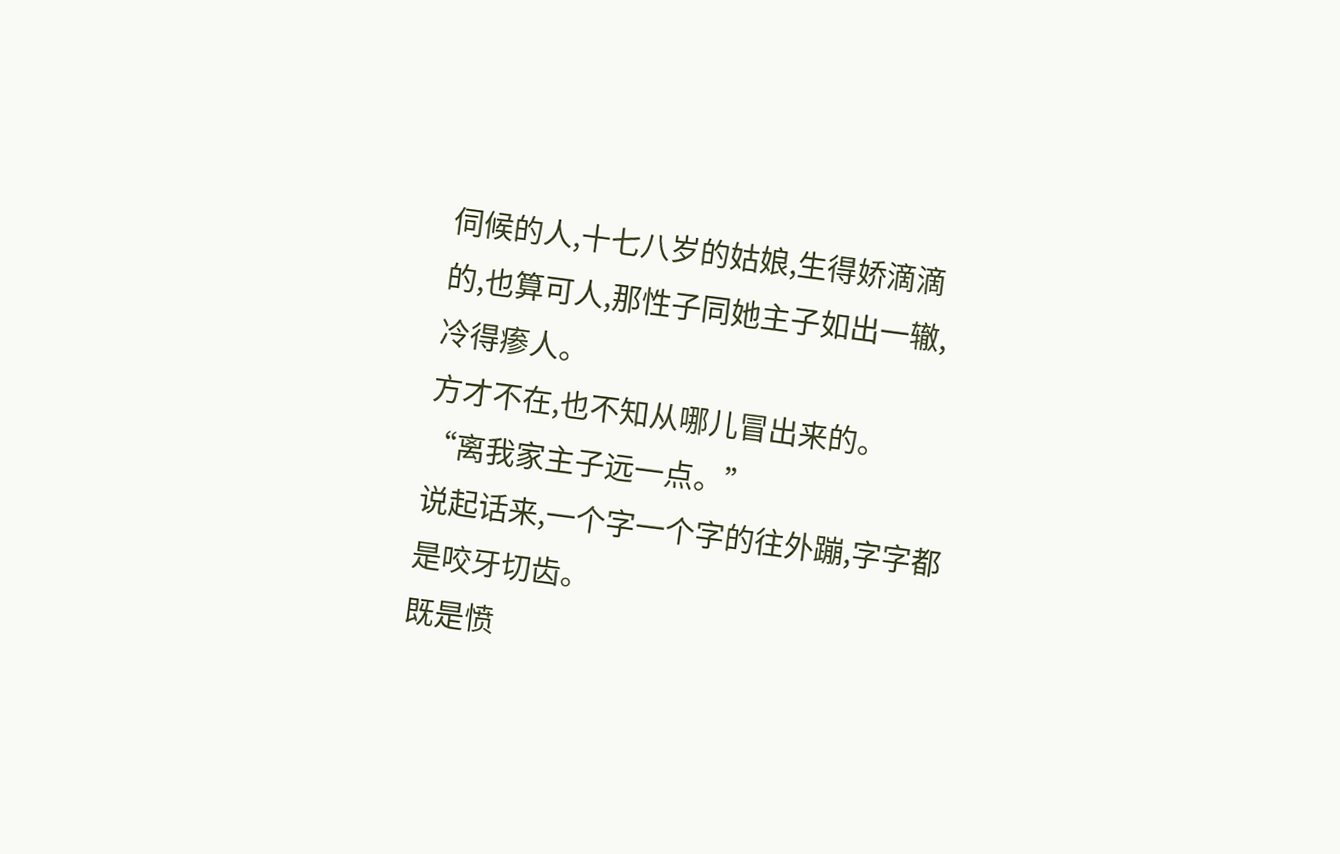伺候的人,十七八岁的姑娘,生得娇滴滴的,也算可人,那性子同她主子如出一辙,冷得瘆人。
方才不在,也不知从哪儿冒出来的。
“离我家主子远一点。”
说起话来,一个字一个字的往外蹦,字字都是咬牙切齿。
既是愤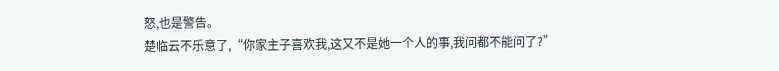怒,也是警告。
楚临云不乐意了,“你家主子喜欢我,这又不是她一个人的事,我问都不能问了?”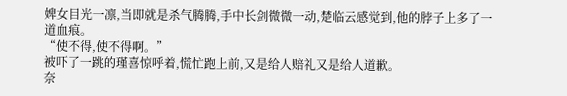婢女目光一凛,当即就是杀气腾腾,手中长剑微微一动,楚临云感觉到,他的脖子上多了一道血痕。
“使不得,使不得啊。”
被吓了一跳的瑾喜惊呼着,慌忙跑上前,又是给人赔礼又是给人道歉。
奈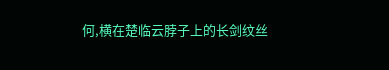何,横在楚临云脖子上的长剑纹丝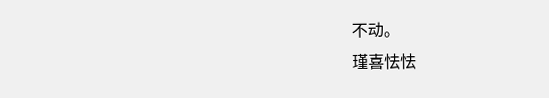不动。
瑾喜怯怯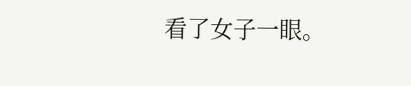看了女子一眼。